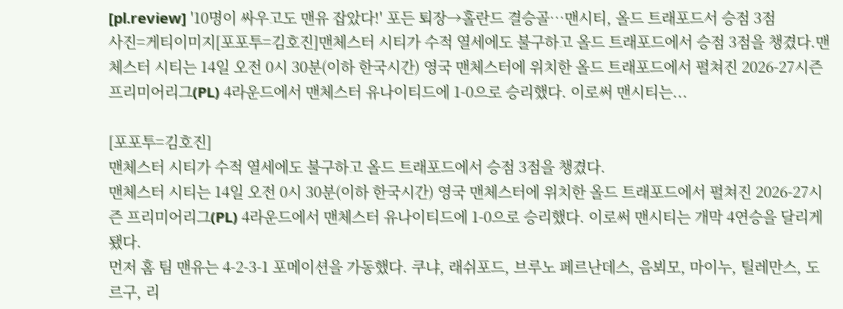[pl.review] '10명이 싸우고도 맨유 잡았다!' 포든 퇴장→홀란드 결승골…맨시티, 올드 트래포드서 승점 3점
사진=게티이미지[포포투=김호진]맨체스터 시티가 수적 열세에도 불구하고 올드 트래포드에서 승점 3점을 챙겼다.맨체스터 시티는 14일 오전 0시 30분(이하 한국시간) 영국 맨체스터에 위치한 올드 트래포드에서 펼쳐진 2026-27시즌 프리미어리그(PL) 4라운드에서 맨체스터 유나이티드에 1-0으로 승리했다. 이로써 맨시티는...

[포포투=김호진]
맨체스터 시티가 수적 열세에도 불구하고 올드 트래포드에서 승점 3점을 챙겼다.
맨체스터 시티는 14일 오전 0시 30분(이하 한국시간) 영국 맨체스터에 위치한 올드 트래포드에서 펼쳐진 2026-27시즌 프리미어리그(PL) 4라운드에서 맨체스터 유나이티드에 1-0으로 승리했다. 이로써 맨시티는 개막 4연승을 달리게 됐다.
먼저 홈 팀 맨유는 4-2-3-1 포메이션을 가동했다. 쿠냐, 래쉬포드, 브루노 페르난데스, 음뵈모, 마이누, 틸레만스, 도르구, 리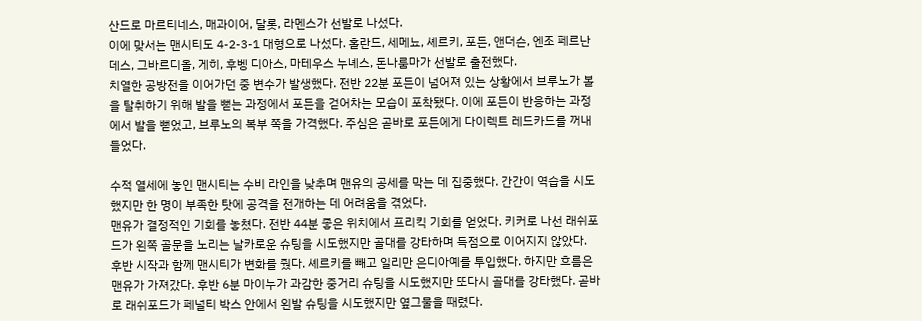산드로 마르티네스, 매과이어, 달롯, 라멘스가 선발로 나섰다.
이에 맞서는 맨시티도 4-2-3-1 대형으로 나섰다. 홀란드, 세메뇨, 셰르키, 포든, 앤더슨, 엔조 페르난데스, 그바르디올, 게히, 후벵 디아스, 마테우스 누녜스, 돈나룸마가 선발로 출전했다.
치열한 공방전을 이어가던 중 변수가 발생했다. 전반 22분 포든이 넘어져 있는 상황에서 브루노가 볼을 탈취하기 위해 발을 뻗는 과정에서 포든을 걷어차는 모습이 포착됐다. 이에 포든이 반응하는 과정에서 발을 뻗었고, 브루노의 복부 쪽을 가격했다. 주심은 곧바로 포든에게 다이렉트 레드카드를 꺼내 들었다.

수적 열세에 놓인 맨시티는 수비 라인을 낮추며 맨유의 공세를 막는 데 집중했다. 간간이 역습을 시도했지만 한 명이 부족한 탓에 공격을 전개하는 데 어려움을 겪었다.
맨유가 결정적인 기회를 놓쳤다. 전반 44분 좋은 위치에서 프리킥 기회를 얻었다. 키커로 나선 래쉬포드가 왼쪽 골문을 노리는 날카로운 슈팅을 시도했지만 골대를 강타하며 득점으로 이어지지 않았다.
후반 시작과 함께 맨시티가 변화를 줬다. 셰르키를 빼고 일리만 은디아예를 투입했다. 하지만 흐름은 맨유가 가져갔다. 후반 6분 마이누가 과감한 중거리 슈팅을 시도했지만 또다시 골대를 강타했다. 곧바로 래쉬포드가 페널티 박스 안에서 왼발 슈팅을 시도했지만 옆그물을 때렸다.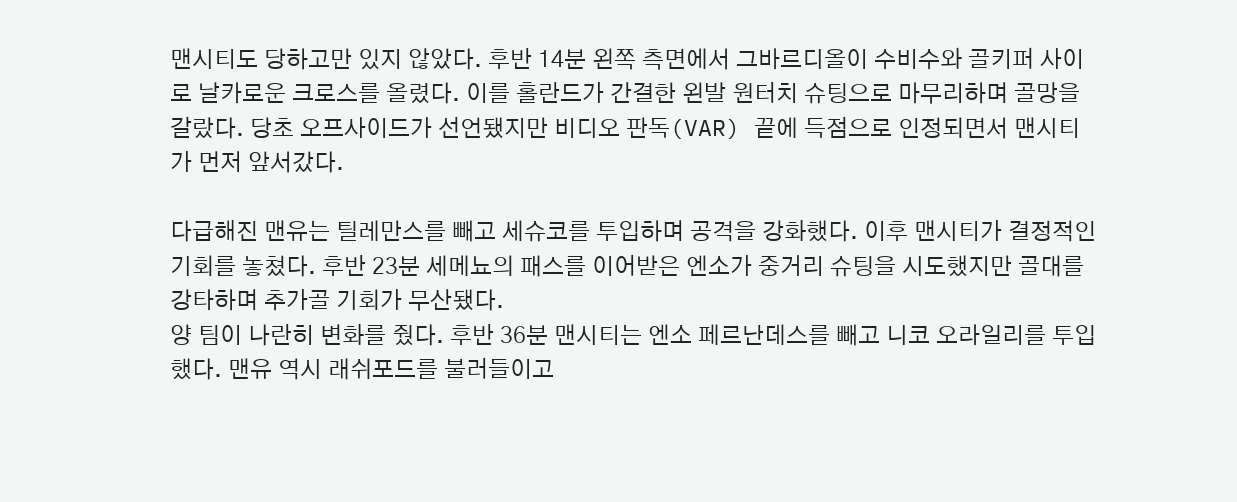맨시티도 당하고만 있지 않았다. 후반 14분 왼쪽 측면에서 그바르디올이 수비수와 골키퍼 사이로 날카로운 크로스를 올렸다. 이를 홀란드가 간결한 왼발 원터치 슈팅으로 마무리하며 골망을 갈랐다. 당초 오프사이드가 선언됐지만 비디오 판독(VAR) 끝에 득점으로 인정되면서 맨시티가 먼저 앞서갔다.

다급해진 맨유는 틸레만스를 빼고 세슈코를 투입하며 공격을 강화했다. 이후 맨시티가 결정적인 기회를 놓쳤다. 후반 23분 세메뇨의 패스를 이어받은 엔소가 중거리 슈팅을 시도했지만 골대를 강타하며 추가골 기회가 무산됐다.
양 팀이 나란히 변화를 줬다. 후반 36분 맨시티는 엔소 페르난데스를 빼고 니코 오라일리를 투입했다. 맨유 역시 래쉬포드를 불러들이고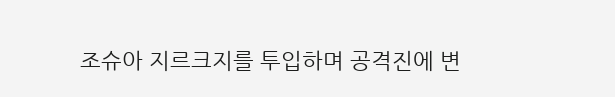조슈아 지르크지를 투입하며 공격진에 변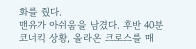화를 줬다.
맨유가 아쉬움을 남겼다. 후반 40분 코너킥 상황, 올라온 크로스를 매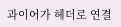과이어가 헤더로 연결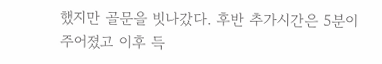했지만 골문을 빗나갔다. 후반 추가시간은 5분이 주어졌고 이후 득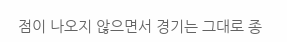점이 나오지 않으면서 경기는 그대로 종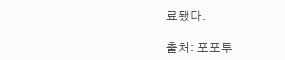료됐다.

출처: 포포투